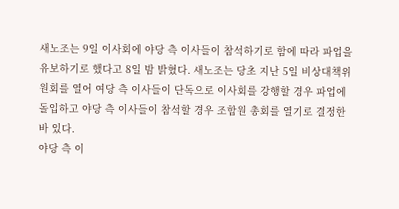새노조는 9일 이사회에 야당 측 이사들이 참석하기로 함에 따라 파업을 유보하기로 했다고 8일 밤 밝혔다. 새노조는 당초 지난 5일 비상대책위원회를 열어 여당 측 이사들이 단독으로 이사회를 강행할 경우 파업에 돌입하고 야당 측 이사들이 참석할 경우 조합원 총회를 열기로 결정한 바 있다.
야당 측 이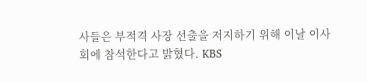사들은 부적격 사장 선출을 저지하기 위해 이날 이사회에 참석한다고 밝혔다. KBS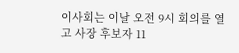이사회는 이날 오전 9시 회의를 열고 사장 후보자 11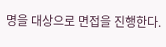명을 대상으로 면접을 진행한다.